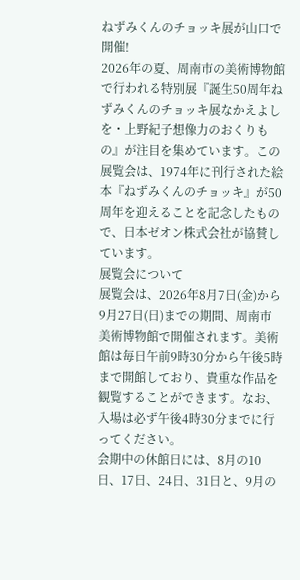ねずみくんのチョッキ展が山口で開催!
2026年の夏、周南市の美術博物館で行われる特別展『誕生50周年ねずみくんのチョッキ展なかえよしを・上野紀子想像力のおくりもの』が注目を集めています。この展覧会は、1974年に刊行された絵本『ねずみくんのチョッキ』が50周年を迎えることを記念したもので、日本ゼオン株式会社が協賛しています。
展覧会について
展覧会は、2026年8月7日(金)から9月27日(日)までの期間、周南市美術博物館で開催されます。美術館は毎日午前9時30分から午後5時まで開館しており、貴重な作品を観覧することができます。なお、入場は必ず午後4時30分までに行ってください。
会期中の休館日には、8月の10日、17日、24日、31日と、9月の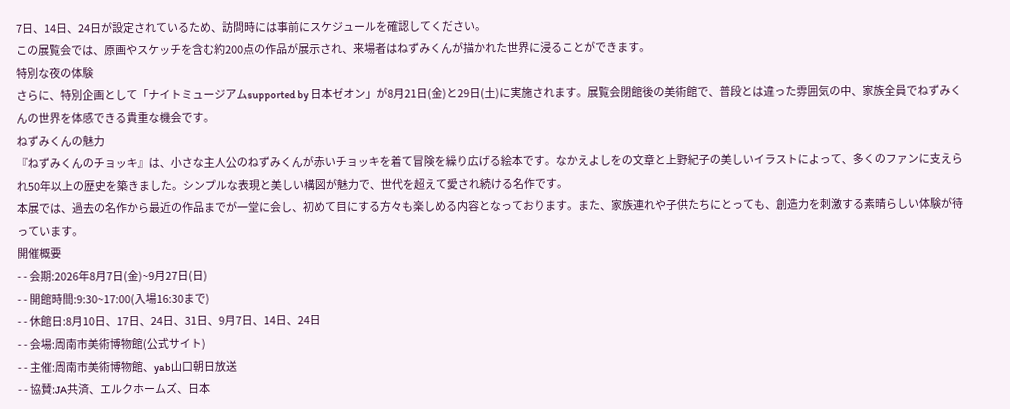7日、14日、24日が設定されているため、訪問時には事前にスケジュールを確認してください。
この展覧会では、原画やスケッチを含む約200点の作品が展示され、来場者はねずみくんが描かれた世界に浸ることができます。
特別な夜の体験
さらに、特別企画として「ナイトミュージアムsupported by 日本ゼオン」が8月21日(金)と29日(土)に実施されます。展覧会閉館後の美術館で、普段とは違った雰囲気の中、家族全員でねずみくんの世界を体感できる貴重な機会です。
ねずみくんの魅力
『ねずみくんのチョッキ』は、小さな主人公のねずみくんが赤いチョッキを着て冒険を繰り広げる絵本です。なかえよしをの文章と上野紀子の美しいイラストによって、多くのファンに支えられ50年以上の歴史を築きました。シンプルな表現と美しい構図が魅力で、世代を超えて愛され続ける名作です。
本展では、過去の名作から最近の作品までが一堂に会し、初めて目にする方々も楽しめる内容となっております。また、家族連れや子供たちにとっても、創造力を刺激する素晴らしい体験が待っています。
開催概要
- - 会期:2026年8月7日(金)~9月27日(日)
- - 開館時間:9:30~17:00(入場16:30まで)
- - 休館日:8月10日、17日、24日、31日、9月7日、14日、24日
- - 会場:周南市美術博物館(公式サイト)
- - 主催:周南市美術博物館、yab山口朝日放送
- - 協賛:JA共済、エルクホームズ、日本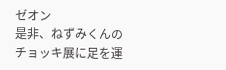ゼオン
是非、ねずみくんのチョッキ展に足を運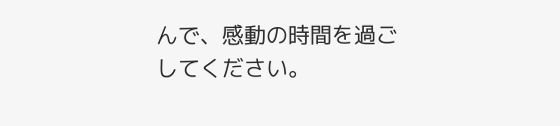んで、感動の時間を過ごしてください。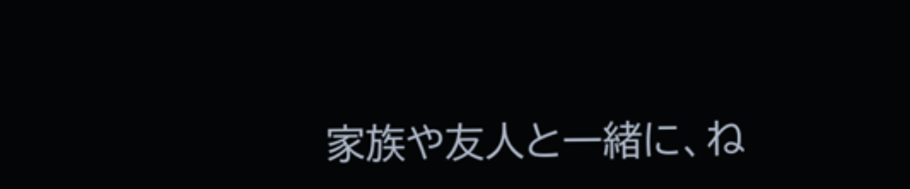家族や友人と一緒に、ね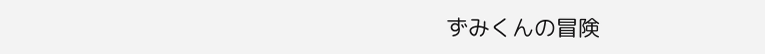ずみくんの冒険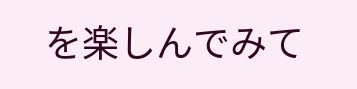を楽しんでみて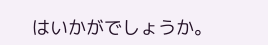はいかがでしょうか。